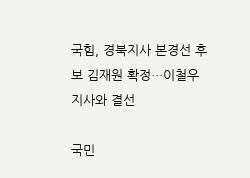국힘, 경북지사 본경선 후보 김재원 확정…이철우 지사와 결선

국민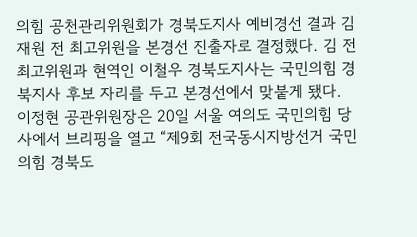의힘 공천관리위원회가 경북도지사 예비경선 결과 김재원 전 최고위원을 본경선 진출자로 결정했다. 김 전 최고위원과 현역인 이철우 경북도지사는 국민의힘 경북지사 후보 자리를 두고 본경선에서 맞붙게 됐다. 이정현 공관위원장은 20일 서울 여의도 국민의힘 당사에서 브리핑을 열고 “제9회 전국동시지방선거 국민의힘 경북도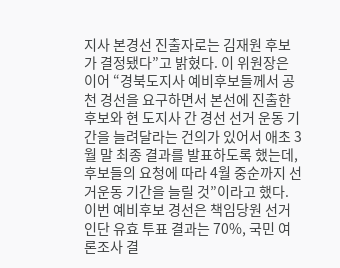지사 본경선 진출자로는 김재원 후보가 결정됐다”고 밝혔다. 이 위원장은 이어 “경북도지사 예비후보들께서 공천 경선을 요구하면서 본선에 진출한 후보와 현 도지사 간 경선 선거 운동 기간을 늘려달라는 건의가 있어서 애초 3월 말 최종 결과를 발표하도록 했는데, 후보들의 요청에 따라 4월 중순까지 선거운동 기간을 늘릴 것”이라고 했다. 이번 예비후보 경선은 책임당원 선거인단 유효 투표 결과는 70%, 국민 여론조사 결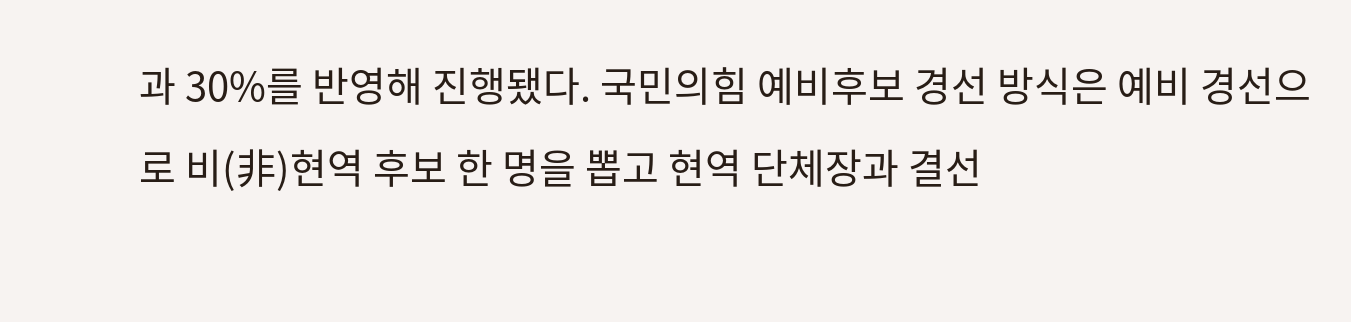과 30%를 반영해 진행됐다. 국민의힘 예비후보 경선 방식은 예비 경선으로 비(非)현역 후보 한 명을 뽑고 현역 단체장과 결선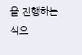을 진행하는 식으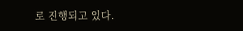로 진행되고 있다.